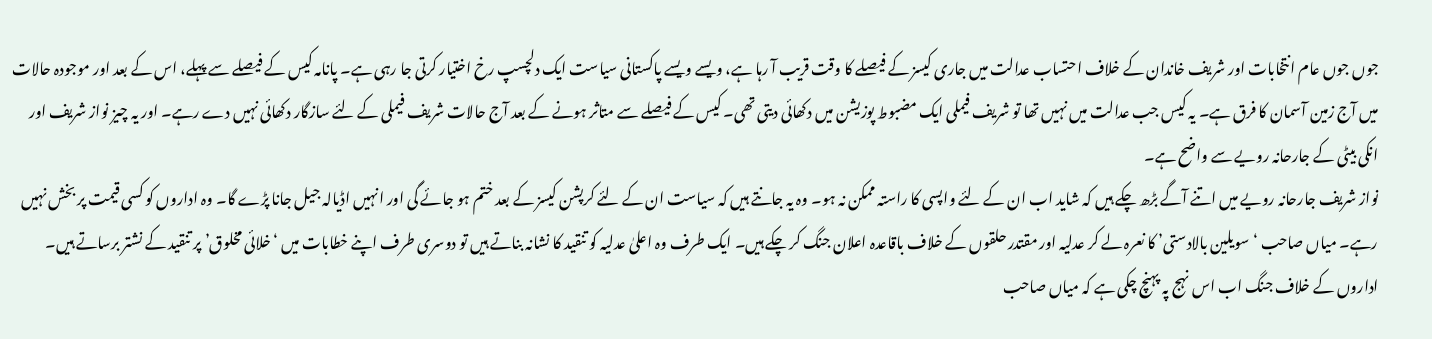جوں جوں عام انتخابات اور شریف خاندان کے خلاف احتساب عدالت میں جاری کیسز کے فیصلے کا وقت قریب آ رہا ہے، ویسے ویسے پاکستانی سیاست ایک دلچسپ رخ اختیار کرتی جا رہی ہے۔ پانامہ کیس کے فیصلے سے پہلے، اس کے بعد اور موجودہ حالات میں آج زمین آسمان کا فرق ہے۔ یہ کیس جب عدالت میں نہیں تھا تو شریف فیملی ایک مضبوط پوزیشن میں دکھائی دیتی تھی۔ کیس کے فیصلے سے متاثر ہونے کے بعد آج حالات شریف فیملی کے لئے سازگار دکھائی نہیں دے رہے۔ اور یہ چیز نواز شریف اور انکی بیٹی کے جارحانہ رویے سے واضح ہے۔
نواز شریف جارحانہ رویے میں اتنے آگے بڑھ چکے ہیں کہ شاید اب ان کے لئے واپسی کا راستہ ممکن نہ ہو۔ وہ یہ جانتے ہیں کہ سیاست ان کے لئے کرپشن کیسز کے بعد ختم ہو جائے گی اور انہیں اڈیالہ جیل جانا پڑے گا۔ وہ اداروں کو کسی قیمت پر بخش نہیں رہے۔ میاں صاحب ‘سویلین بالادستی’ کا نعرہ لے کر عدلیہ اور مقتدر حلقوں کے خلاف باقاعدہ اعلان جنگ کر چکے ہیں۔ ایک طرف وہ اعلیٰ عدلیہ کو تنقید کا نشانہ بناتے ہیں تو دوسری طرف اپنے خطابات میں ‘خلائی مخلوق’ پر تنقید کے نشتر برساتے ہیں۔
اداروں کے خلاف جنگ اب اس نہج پہ پہنچ چکی ہے کہ میاں صاحب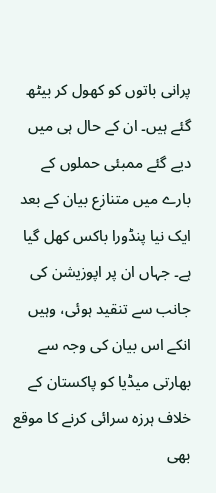پرانی باتوں کو کھول کر بیٹھ گئے ہیں۔ ان کے حال ہی میں دیے گئے ممبئی حملوں کے بارے میں متنازع بیان کے بعد ایک نیا پنڈورا باکس کھل گیا ہے۔ جہاں ان پر اپوزیشن کی جانب سے تنقید ہوئی، وہیں انکے اس بیان کی وجہ سے بھارتی میڈیا کو پاکستان کے خلاف ہرزہ سرائی کرنے کا موقع بھی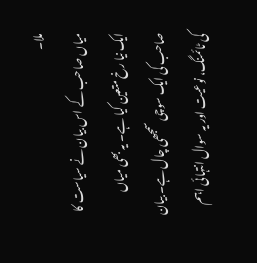ملا۔
میاں صاحب کے اس بیان نے سیاست کا ایک نیا رخ متعین کیا ہے۔ یہ بھی میاں صاحب کی ایک سوچی سمجھی چال ہے۔ بیان کی ٹائمنگ، نوعیت اور یہ سوال انتہائی اہم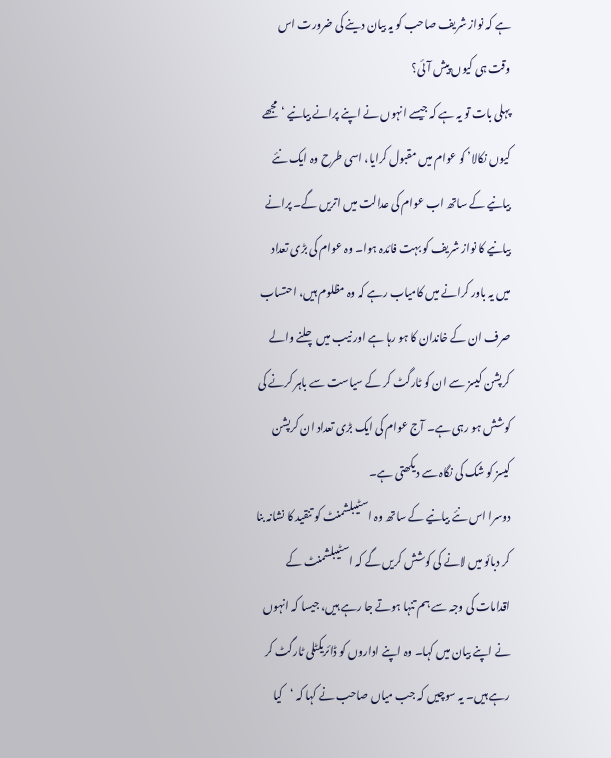ہے کہ نواز شریف صاحب کو یہ بیان دینے کی ضرورت اس وقت ہی کیوں پیش آئی؟
پہلی بات تو یہ ہے کہ جیسے انہوں نے اپنے پرانے بیانیے ‘مجھے کیوں نکالا’ کو عوام میں مقبول کرایا، اسی طرح وہ ایک نئے بیانیے کے ساتھ اب عوام کی عدالت میں اتریں گے۔ پرانے بیانیے کا نواز شریف کو بہت فائدہ ہوا۔ وہ عوام کی بڑی تعداد میں یہ باور کرانے میں کامیاب رہے کہ وہ مظلوم ہیں، احتساب صرف ان کے خاندان کا ہو رہا ہے اور نیب میں چلنے والے کرپشن کیسز سے ان کو ٹارگٹ کر کے سیاست سے باہر کرنے کی کوشش ہو رہی ہے۔ آج عوام کی ایک بڑی تعداد ان کرپشن کیسز کو شک کی نگاہ سے دیکھتی ہے۔
دوسرا اس نئے بیانیے کے ساتھ وہ اسٹیبلشمنٹ کو تنقید کا نشانہ بنا کر دبائو میں لانے کی کوشش کریں گے کہ اسٹیبلشمنٹ کے اقدامات کی وجہ سے ہم تنہا ہوتے جا رہے ہیں، جیسا کہ انہوں نے اپنے بیان میں کہا۔ وہ اپنے اداروں کو ڈائریکٹلی ٹارگٹ کر رہے ہیں۔ یہ سوچیں کہ جب میاں صاحب نے کہا کہ ‘کیا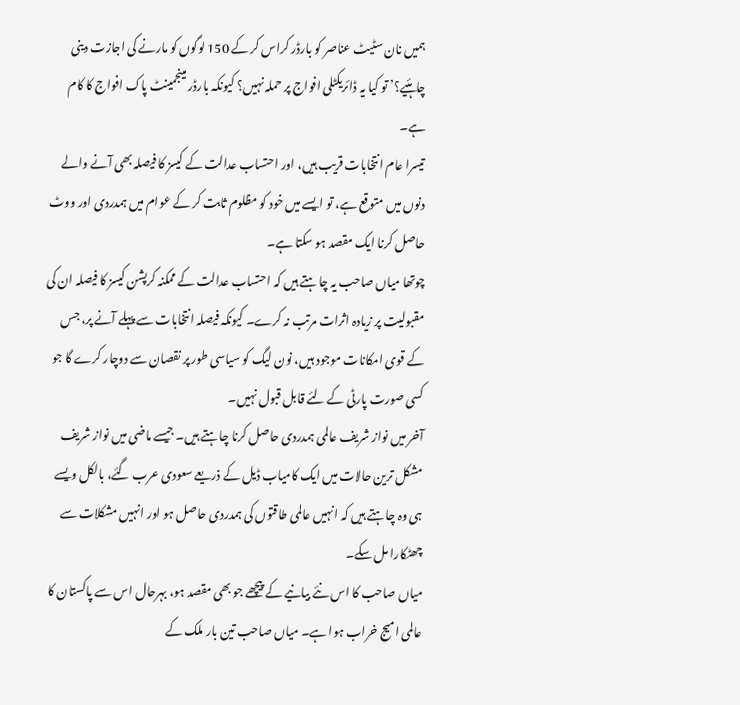ہمیں نان سٹیٹ عناصر کو بارڈر کراس کر کے 150 لوگوں کو مارنے کی اجازت دینی چاہئیے؟’ تو کیا یہ ڈائریکٹلی افواج پر حملہ نہیں؟ کیونکہ بارڈر مینجمینٹ پاک افواج کا کام ہے۔
تیسرا عام انتخابات قریب ہیں، اور احتساب عدالت کے کیسز کا فیصلہ بھی آنے والے دنوں میں متوقع ہے، تو ایسے میں خود کو مظلوم ثابت کر کے عوام میں ہمدردی اور ووٹ حاصل کرنا ایک مقصد ہو سکتا ہے۔
چوتھا میاں صاحب یہ چاہتے ہیں کہ احتساب عدالت کے ممکنہ کرپشن کیسز کا فیصلہ ان کی مقبولیت پر زیادہ اثرات مرتب نہ کرے۔ کیونکہ فیصلہ انتخابات سے پہلے آنے پر، جس کے قوی امکانات موجود ہیں، نون لیگ کو سیاسی طور پر نقصان سے دوچار کرے گا جو کسی صورت پارٹی کے لئے قابل قبول نہیں۔
آخر میں نواز شریف عالمی ہمدردی حاصل کرنا چاہتے ہیں۔ جیسے ماضی میں نواز شریف مشکل ترین حالات میں ایک کامیاب ڈیل کے ذریعے سعودی عرب گئے، بالکل ویسے ہی وہ چاہتے ہیں کہ انہیں عالمی طاقتوں کی ہمدردی حاصل ہو اور انہیں مشکلات سے چھٹکارا مل سکے۔
میاں صاحب کا اس نئے بیانیے کے پیچھے جو بھی مقصد ہو، بہرحال اس سے پاکستان کا عالمی امیج خراب ہوا ہے۔ میاں صاحب تین بار ملک کے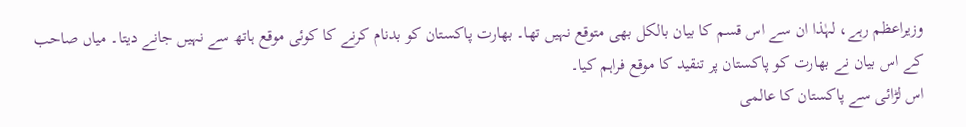وزیراعظم رہے، لہٰذا ان سے اس قسم کا بیان بالکل بھی متوقع نہیں تھا۔ بھارت پاکستان کو بدنام کرنے کا کوئی موقع ہاتھ سے نہیں جانے دیتا۔ میاں صاحب کے اس بیان نے بھارت کو پاکستان پر تنقید کا موقع فراہم کیا۔
اس لڑائی سے پاکستان کا عالمی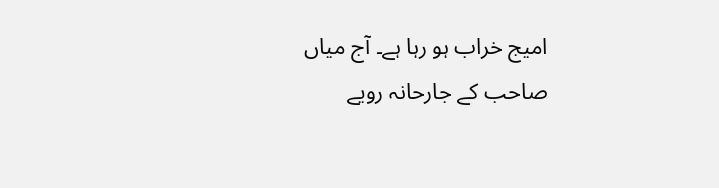امیج خراب ہو رہا ہے۔ آج میاں صاحب کے جارحانہ رویے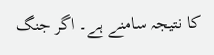کا نتیجہ سامنے ہے۔ اگر جنگ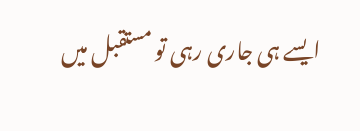ایسے ہی جاری رہی تو مستقبل میں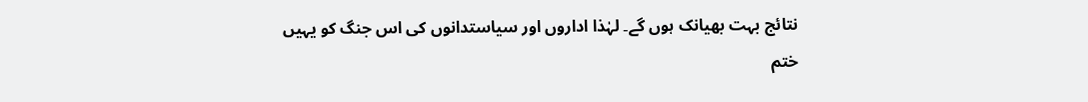نتائج بہت بھیانک ہوں گے۔ لہٰذا اداروں اور سیاستدانوں کی اس جنگ کو یہیں ختم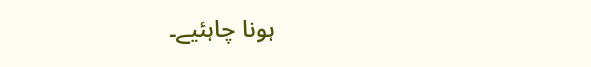ہونا چاہئیے۔